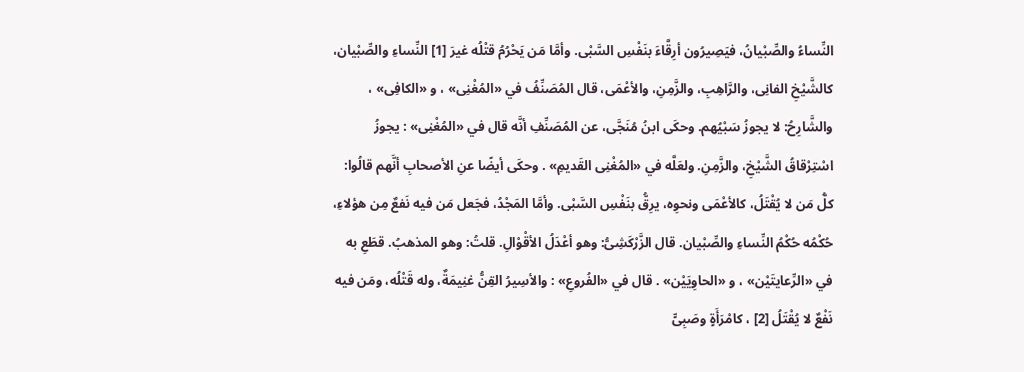النِّساءُ والصِّبْيانُ، فيَصِيرُون أرِقَّاءَ بنَفْسِ السَّبْى. وأمَّا مَن يَحْرُمُ قتْلُه غيرَ [1] النِّساءِ والصِّبْيان، كالشَّيْخِ الفانِى، والرَّاهِبِ، والزَّمِنِ، والأعْمَى، قال المُصَنِّفُ في «المُغْنِى» ، و «الكافِى» ، والشَّارِحُ: لا يجوزُ سَبْيُهم. وحكَى ابنُ مُنَجَّى، عن المُصَنِّفِ أنَّه قال في «المُغْنِى» : يجوزُ اسْتِرْقاقُ الشَّيْخِ، والزَّمِنِ. ولعَلَّه في «المُغْنِى القَديمِ» . وحكَى أيضًا عنِ الأصحابِ أنَّهم قالُوا: كلُّ مَن لا يُقْتَلُ، كالأعْمَى ونحوِه، يرِقُّ بنَفْسِ السَّبْى. وأمَّا المَجْدُ، فجَعل مَن فيه نَفعٌ مِن هؤلاءِ، حُكْمُه حُكْمُ النِّساءِ والصِّبْيان. قال الزَّرْكَشِىُّ: وهو أعْدَلُ الأقْوْالِ. قلتُ: وهو المذهبُ. قطَعِ به في «الرِّعايتَيْن» ، و «الحاوِيَيْن» . قال في «الفُروعِ» : والأسِيرُ القِنُّ غنِيمَةٌ، وله قَتْلُه، ومَن فيه نَفْعٌ لا يُقْتَلُ [2] ، كامْرَأَةٍ وصَبِىٍّ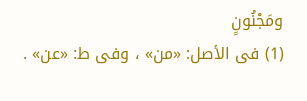ومَجْنُونٍ
(1) فى الأصل: «من» ، وفى ط: «عن» .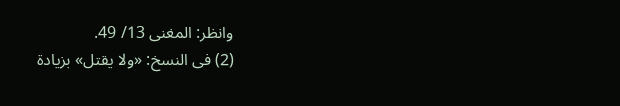وانظر: المغنى 13/ 49.
(2) فى النسخ: «ولا يقتل» بزيادة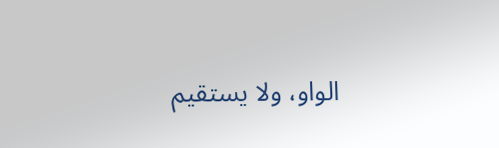الواو، ولا يستقيم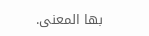بها المعنى.